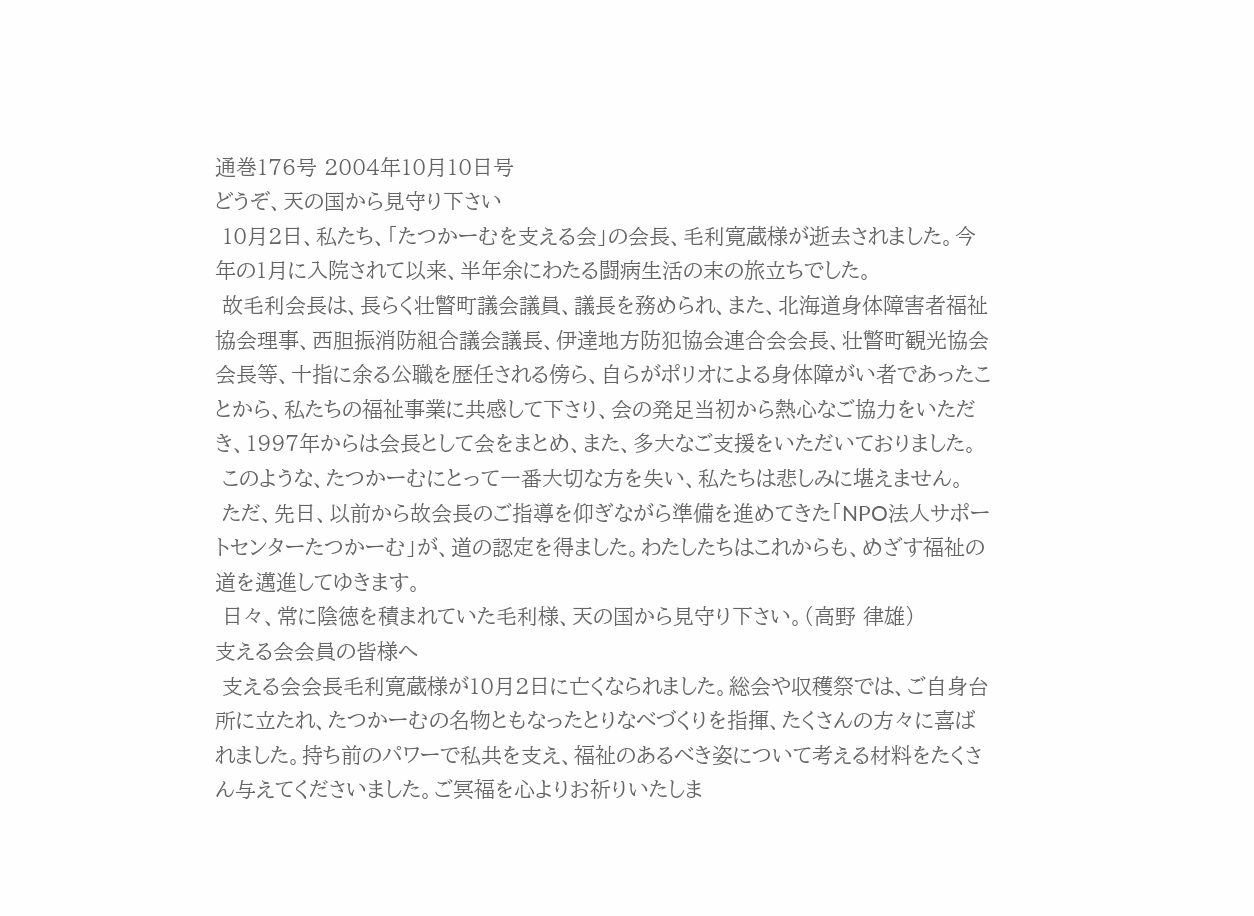通巻176号 2004年10月10日号
どうぞ、天の国から見守り下さい
 10月2日、私たち、「たつかーむを支える会」の会長、毛利寛蔵様が逝去されました。今年の1月に入院されて以来、半年余にわたる闘病生活の末の旅立ちでした。
 故毛利会長は、長らく壮瞥町議会議員、議長を務められ、また、北海道身体障害者福祉協会理事、西胆振消防組合議会議長、伊達地方防犯協会連合会会長、壮瞥町観光協会会長等、十指に余る公職を歴任される傍ら、自らがポリオによる身体障がい者であったことから、私たちの福祉事業に共感して下さり、会の発足当初から熱心なご協力をいただき、1997年からは会長として会をまとめ、また、多大なご支援をいただいておりました。
 このような、たつかーむにとって一番大切な方を失い、私たちは悲しみに堪えません。
 ただ、先日、以前から故会長のご指導を仰ぎながら準備を進めてきた「NPO法人サポートセンターたつかーむ」が、道の認定を得ました。わたしたちはこれからも、めざす福祉の道を邁進してゆきます。
 日々、常に陰徳を積まれていた毛利様、天の国から見守り下さい。(高野 律雄)
支える会会員の皆様へ
 支える会会長毛利寛蔵様が10月2日に亡くなられました。総会や収穫祭では、ご自身台所に立たれ、たつかーむの名物ともなったとりなべづくりを指揮、たくさんの方々に喜ばれました。持ち前のパワーで私共を支え、福祉のあるべき姿について考える材料をたくさん与えてくださいました。ご冥福を心よりお祈りいたしま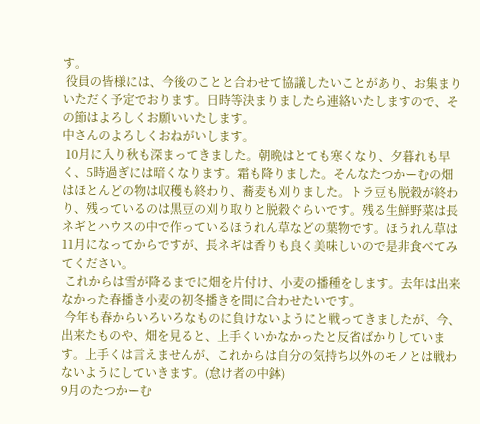す。
 役員の皆様には、今後のことと合わせて協議したいことがあり、お集まりいただく予定でおります。日時等決まりましたら連絡いたしますので、その節はよろしくお願いいたします。
中さんのよろしくおねがいします。
 10月に入り秋も深まってきました。朝晩はとても寒くなり、夕暮れも早く、5時過ぎには暗くなります。霜も降りました。そんなたつかーむの畑はほとんどの物は収穫も終わり、蕎麦も刈りました。トラ豆も脱穀が終わり、残っているのは黒豆の刈り取りと脱穀ぐらいです。残る生鮮野菜は長ネギとハウスの中で作っているほうれん草などの葉物です。ほうれん草は11月になってからですが、長ネギは香りも良く美味しいので是非食べてみてください。
 これからは雪が降るまでに畑を片付け、小麦の播種をします。去年は出来なかった春播き小麦の初冬播きを間に合わせたいです。
 今年も春からいろいろなものに負けないようにと戦ってきましたが、今、出来たものや、畑を見ると、上手くいかなかったと反省ばかりしています。上手くは言えませんが、これからは自分の気持ち以外のモノとは戦わないようにしていきます。(怠け者の中鉢)
9月のたつかーむ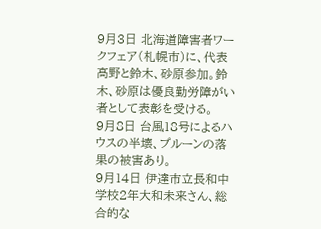9月3日 北海道障害者ワークフェア(札幌市)に、代表高野と鈴木、砂原参加。鈴木、砂原は優良勤労障がい者として表彰を受ける。
9月8日 台風18号によるハウスの半壊、プルーンの落果の被害あり。
9月14日 伊達市立長和中学校2年大和未来さん、総合的な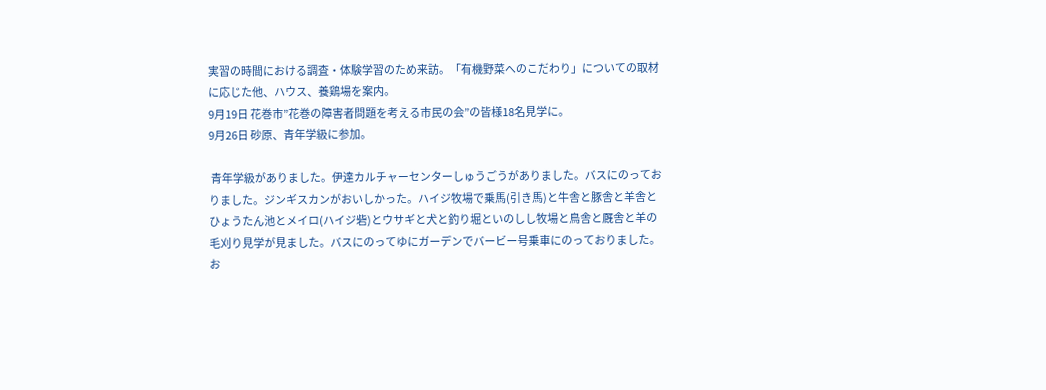実習の時間における調査・体験学習のため来訪。「有機野菜へのこだわり」についての取材に応じた他、ハウス、養鶏場を案内。
9月19日 花巻市”花巻の障害者問題を考える市民の会”の皆様18名見学に。
9月26日 砂原、青年学級に参加。

 青年学級がありました。伊達カルチャーセンターしゅうごうがありました。バスにのっておりました。ジンギスカンがおいしかった。ハイジ牧場で乗馬(引き馬)と牛舎と豚舎と羊舎とひょうたん池とメイロ(ハイジ砦)とウサギと犬と釣り堀といのしし牧場と鳥舎と厩舎と羊の毛刈り見学が見ました。バスにのってゆにガーデンでバービー号乗車にのっておりました。お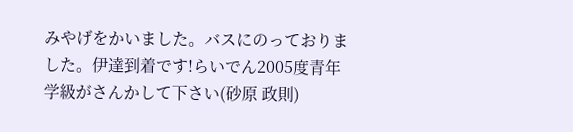みやげをかいました。バスにのっておりました。伊達到着です!らいでん2005度青年学級がさんかして下さい(砂原 政則)